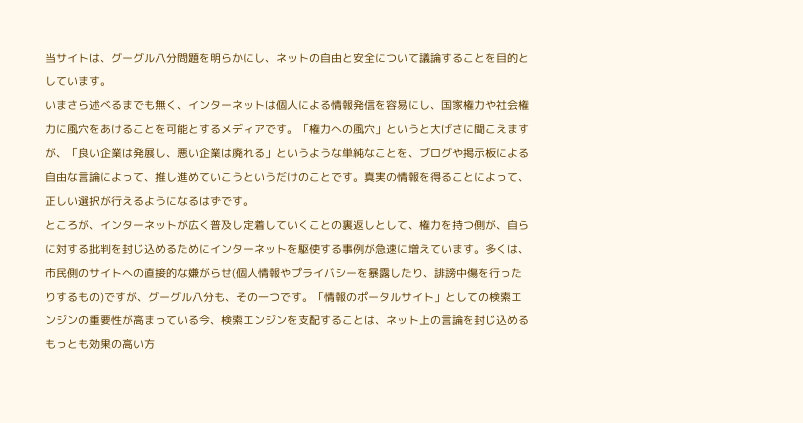当サイトは、グーグル八分問題を明らかにし、ネットの自由と安全について議論することを目的としています。
いまさら述べるまでも無く、インターネットは個人による情報発信を容易にし、国家権力や社会権力に風穴をあけることを可能とするメディアです。「権力への風穴」というと大げさに聞こえますが、「良い企業は発展し、悪い企業は廃れる」というような単純なことを、ブログや掲示板による自由な言論によって、推し進めていこうというだけのことです。真実の情報を得ることによって、正しい選択が行えるようになるはずです。
ところが、インターネットが広く普及し定着していくことの裏返しとして、権力を持つ側が、自らに対する批判を封じ込めるためにインターネットを駆使する事例が急速に増えています。多くは、市民側のサイトへの直接的な嫌がらせ(個人情報やプライバシーを暴露したり、誹謗中傷を行ったりするもの)ですが、グーグル八分も、その一つです。「情報のポータルサイト」としての検索エンジンの重要性が高まっている今、検索エンジンを支配することは、ネット上の言論を封じ込めるもっとも効果の高い方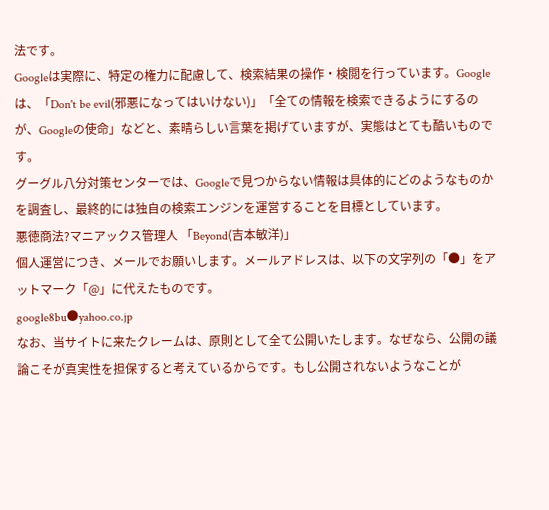法です。
Googleは実際に、特定の権力に配慮して、検索結果の操作・検閲を行っています。Googleは、「Don't be evil(邪悪になってはいけない)」「全ての情報を検索できるようにするのが、Googleの使命」などと、素晴らしい言葉を掲げていますが、実態はとても酷いものです。
グーグル八分対策センターでは、Googleで見つからない情報は具体的にどのようなものかを調査し、最終的には独自の検索エンジンを運営することを目標としています。
悪徳商法?マニアックス管理人 「Beyond(吉本敏洋)」
個人運営につき、メールでお願いします。メールアドレスは、以下の文字列の「●」をアットマーク「@」に代えたものです。
google8bu●yahoo.co.jp
なお、当サイトに来たクレームは、原則として全て公開いたします。なぜなら、公開の議論こそが真実性を担保すると考えているからです。もし公開されないようなことが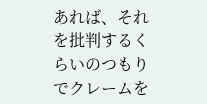あれば、それを批判するくらいのつもりでクレームを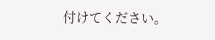付けてください。